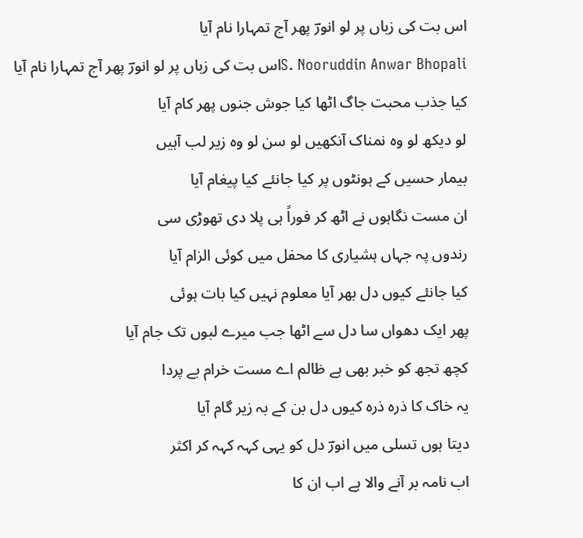اس بت کی زباں پر لو انورؔ پھر آج تمہارا نام آیا
S. Nooruddin Anwar Bhopaliاس بت کی زباں پر لو انورؔ پھر آج تمہارا نام آیا
کیا جذب محبت جاگ اٹھا کیا جوش جنوں پھر کام آیا
لو دیکھ لو وہ نمناک آنکھیں لو سن لو وہ زیر لب آہیں
بیمار حسیں کے ہونٹوں پر کیا جانئے کیا پیغام آیا
ان مست نگاہوں نے اٹھ کر فوراً ہی پلا دی تھوڑی سی
رندوں پہ جہاں ہشیاری کا محفل میں کوئی الزام آیا
کیا جانئے کیوں دل بھر آیا معلوم نہیں کیا بات ہوئی
پھر ایک دھواں سا دل سے اٹھا جب میرے لبوں تک جام آیا
کچھ تجھ کو خبر بھی ہے ظالم اے مست خرام بے پردا
یہ خاک کا ذرہ ذرہ کیوں دل بن کے بہ زیر گام آیا
دیتا ہوں تسلی میں انورؔ دل کو یہی کہہ کہہ کر اکثر
اب نامہ بر آنے والا ہے اب ان کا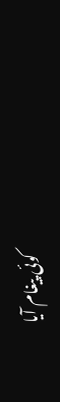کوئی پیغام آیا